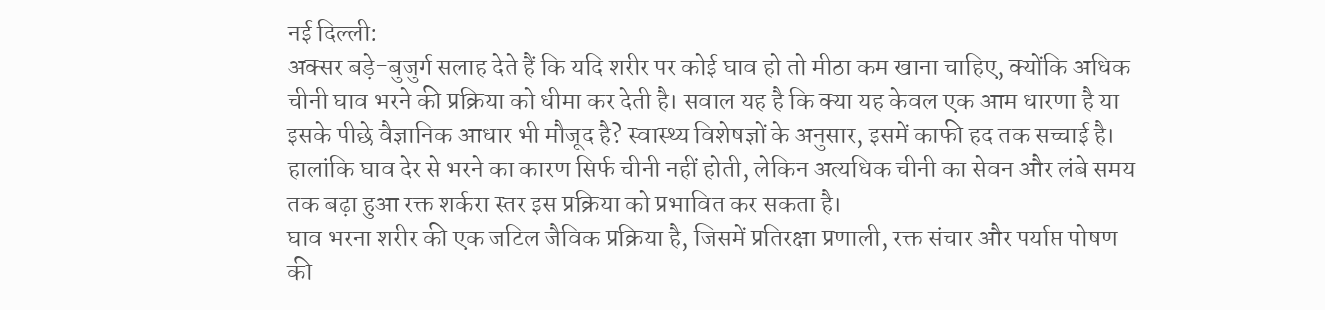नई दिल्ली:
अक्सर बड़े-बुजुर्ग सलाह देते हैं कि यदि शरीर पर कोई घाव हो तो मीठा कम खाना चाहिए, क्योंकि अधिक चीनी घाव भरने की प्रक्रिया को धीमा कर देती है। सवाल यह है कि क्या यह केवल एक आम धारणा है या इसके पीछे वैज्ञानिक आधार भी मौजूद है? स्वास्थ्य विशेषज्ञों के अनुसार, इसमें काफी हद तक सच्चाई है। हालांकि घाव देर से भरने का कारण सिर्फ चीनी नहीं होती, लेकिन अत्यधिक चीनी का सेवन और लंबे समय तक बढ़ा हुआ रक्त शर्करा स्तर इस प्रक्रिया को प्रभावित कर सकता है।
घाव भरना शरीर की एक जटिल जैविक प्रक्रिया है, जिसमें प्रतिरक्षा प्रणाली, रक्त संचार और पर्याप्त पोषण की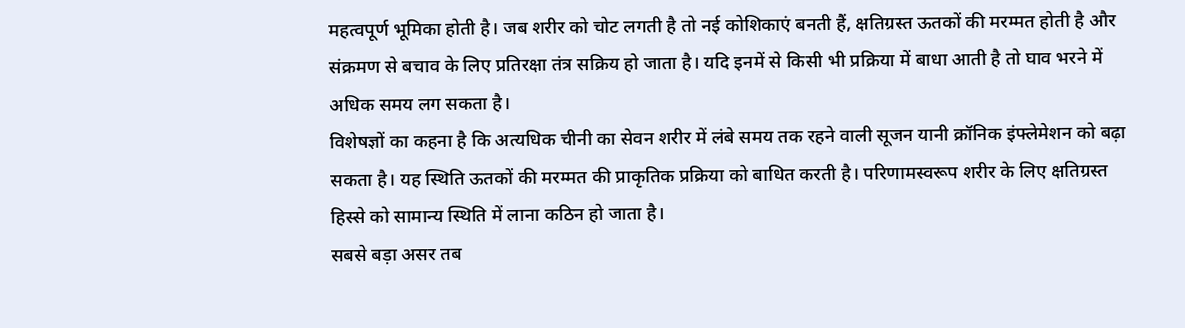महत्वपूर्ण भूमिका होती है। जब शरीर को चोट लगती है तो नई कोशिकाएं बनती हैं, क्षतिग्रस्त ऊतकों की मरम्मत होती है और संक्रमण से बचाव के लिए प्रतिरक्षा तंत्र सक्रिय हो जाता है। यदि इनमें से किसी भी प्रक्रिया में बाधा आती है तो घाव भरने में अधिक समय लग सकता है।
विशेषज्ञों का कहना है कि अत्यधिक चीनी का सेवन शरीर में लंबे समय तक रहने वाली सूजन यानी क्रॉनिक इंफ्लेमेशन को बढ़ा सकता है। यह स्थिति ऊतकों की मरम्मत की प्राकृतिक प्रक्रिया को बाधित करती है। परिणामस्वरूप शरीर के लिए क्षतिग्रस्त हिस्से को सामान्य स्थिति में लाना कठिन हो जाता है।
सबसे बड़ा असर तब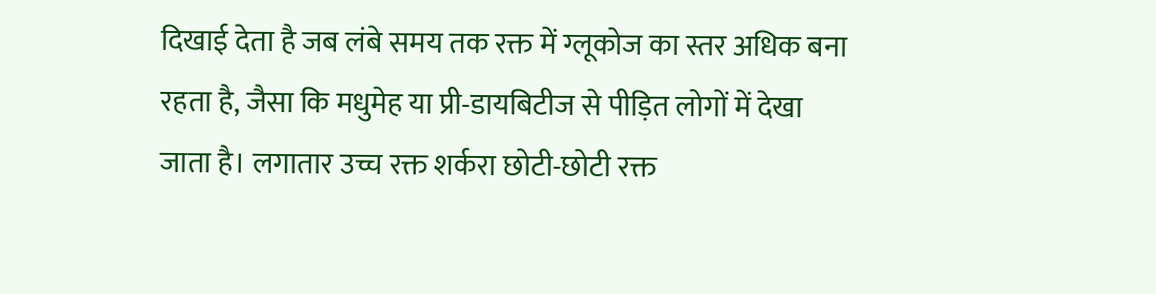दिखाई देता है जब लंबे समय तक रक्त में ग्लूकोज का स्तर अधिक बना रहता है, जैसा कि मधुमेह या प्री-डायबिटीज से पीड़ित लोगों में देखा जाता है। लगातार उच्च रक्त शर्करा छोटी-छोटी रक्त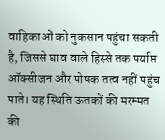वाहिकाओं को नुकसान पहुंचा सकती है, जिससे घाव वाले हिस्से तक पर्याप्त ऑक्सीजन और पोषक तत्व नहीं पहुंच पाते। यह स्थिति ऊतकों की मरम्मत की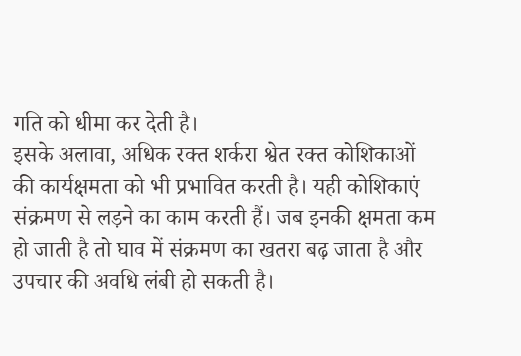गति को धीमा कर देती है।
इसके अलावा, अधिक रक्त शर्करा श्वेत रक्त कोशिकाओं की कार्यक्षमता को भी प्रभावित करती है। यही कोशिकाएं संक्रमण से लड़ने का काम करती हैं। जब इनकी क्षमता कम हो जाती है तो घाव में संक्रमण का खतरा बढ़ जाता है और उपचार की अवधि लंबी हो सकती है।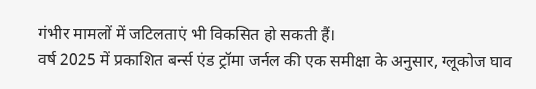गंभीर मामलों में जटिलताएं भी विकसित हो सकती हैं।
वर्ष 2025 में प्रकाशित बर्न्स एंड ट्रॉमा जर्नल की एक समीक्षा के अनुसार, ग्लूकोज घाव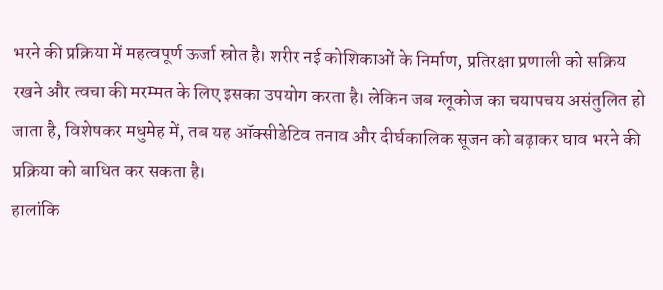भरने की प्रक्रिया में महत्वपूर्ण ऊर्जा स्रोत है। शरीर नई कोशिकाओं के निर्माण, प्रतिरक्षा प्रणाली को सक्रिय रखने और त्वचा की मरम्मत के लिए इसका उपयोग करता है। लेकिन जब ग्लूकोज का चयापचय असंतुलित हो जाता है, विशेषकर मधुमेह में, तब यह ऑक्सीडेटिव तनाव और दीर्घकालिक सूजन को बढ़ाकर घाव भरने की प्रक्रिया को बाधित कर सकता है।
हालांकि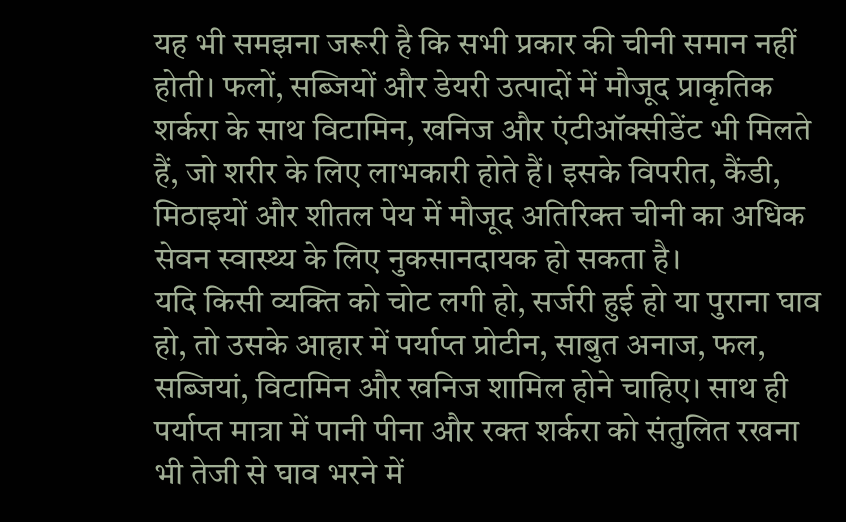यह भी समझना जरूरी है कि सभी प्रकार की चीनी समान नहीं होती। फलों, सब्जियों और डेयरी उत्पादों में मौजूद प्राकृतिक शर्करा के साथ विटामिन, खनिज और एंटीऑक्सीडेंट भी मिलते हैं, जो शरीर के लिए लाभकारी होते हैं। इसके विपरीत, कैंडी, मिठाइयों और शीतल पेय में मौजूद अतिरिक्त चीनी का अधिक सेवन स्वास्थ्य के लिए नुकसानदायक हो सकता है।
यदि किसी व्यक्ति को चोट लगी हो, सर्जरी हुई हो या पुराना घाव हो, तो उसके आहार में पर्याप्त प्रोटीन, साबुत अनाज, फल, सब्जियां, विटामिन और खनिज शामिल होने चाहिए। साथ ही पर्याप्त मात्रा में पानी पीना और रक्त शर्करा को संतुलित रखना भी तेजी से घाव भरने में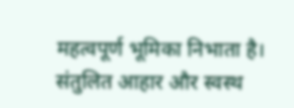महत्वपूर्ण भूमिका निभाता है। संतुलित आहार और स्वस्थ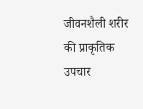जीवनशैली शरीर की प्राकृतिक उपचार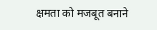क्षमता को मजबूत बनाने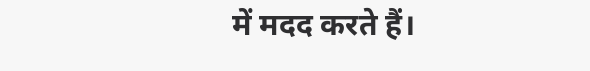में मदद करते हैं।